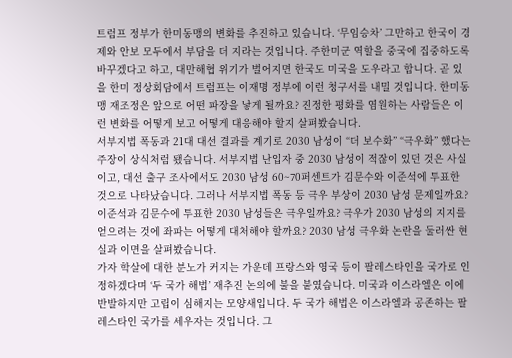트럼프 정부가 한미동맹의 변화를 추진하고 있습니다. ‘무임승차’ 그만하고 한국이 경제와 안보 모두에서 부담을 더 지라는 것입니다. 주한미군 역할을 중국에 집중하도록 바꾸겠다고 하고, 대만해협 위기가 벌어지면 한국도 미국을 도우라고 합니다. 곧 있을 한미 정상회담에서 트럼프는 이재명 정부에 이런 청구서를 내밀 것입니다. 한미동맹 재조정은 앞으로 어떤 파장을 낳게 될까요? 진정한 평화를 염원하는 사람들은 이런 변화를 어떻게 보고 어떻게 대응해야 할지 살펴봤습니다.
서부지법 폭동과 21대 대선 결과를 계기로 2030 남성이 “더 보수화” “극우화” 했다는 주장이 상식처럼 됐습니다. 서부지법 난입자 중 2030 남성이 적잖이 있던 것은 사실이고, 대선 출구 조사에서도 2030 남성 60~70퍼센트가 김문수와 이준석에 투표한 것으로 나타났습니다. 그러나 서부지법 폭동 등 극우 부상이 2030 남성 문제일까요? 이준석과 김문수에 투표한 2030 남성들은 극우일까요? 극우가 2030 남성의 지지를 얻으려는 것에 좌파는 어떻게 대처해야 할까요? 2030 남성 극우화 논란을 둘러싼 현실과 이면을 살펴봤습니다.
가자 학살에 대한 분노가 커지는 가운데 프랑스와 영국 등이 팔레스타인을 국가로 인정하겠다며 ‘두 국가 해법’ 재추진 논의에 불을 붙였습니다. 미국과 이스라엘은 이에 반발하지만 고립이 심해지는 모양새입니다. 두 국가 해법은 이스라엘과 공존하는 팔레스타인 국가를 세우자는 것입니다. 그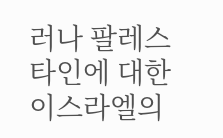러나 팔레스타인에 대한 이스라엘의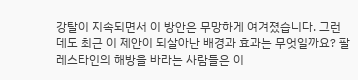강탈이 지속되면서 이 방안은 무망하게 여겨졌습니다. 그런데도 최근 이 제안이 되살아난 배경과 효과는 무엇일까요? 팔레스타인의 해방을 바라는 사람들은 이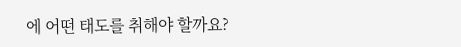에 어떤 태도를 취해야 할까요?